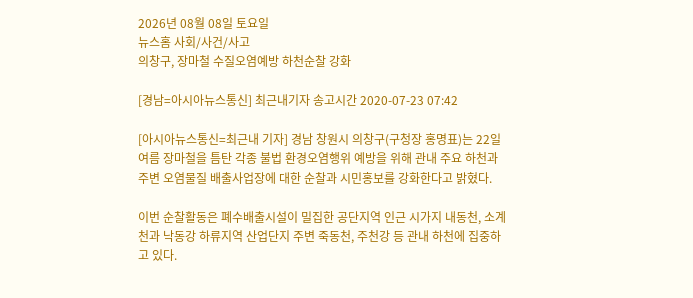2026년 08월 08일 토요일
뉴스홈 사회/사건/사고
의창구, 장마철 수질오염예방 하천순찰 강화

[경남=아시아뉴스통신] 최근내기자 송고시간 2020-07-23 07:42

[아시아뉴스통신=최근내 기자] 경남 창원시 의창구(구청장 홍명표)는 22일 여름 장마철을 틈탄 각종 불법 환경오염행위 예방을 위해 관내 주요 하천과 주변 오염물질 배출사업장에 대한 순찰과 시민홍보를 강화한다고 밝혔다.

이번 순찰활동은 폐수배출시설이 밀집한 공단지역 인근 시가지 내동천, 소계천과 낙동강 하류지역 산업단지 주변 죽동천, 주천강 등 관내 하천에 집중하고 있다.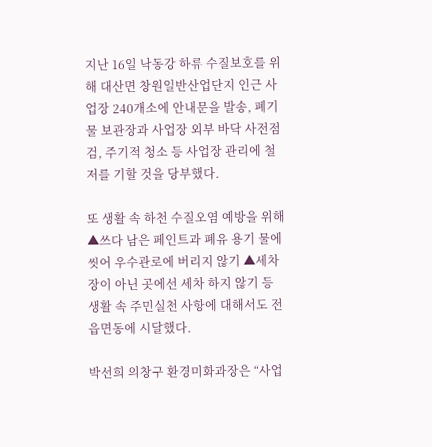지난 16일 낙동강 하류 수질보호를 위해 대산면 창원일반산업단지 인근 사업장 240개소에 안내문을 발송, 폐기물 보관장과 사업장 외부 바닥 사전점검, 주기적 청소 등 사업장 관리에 철저를 기할 것을 당부했다.

또 생활 속 하천 수질오염 예방을 위해 ▲쓰다 남은 페인트과 폐유 용기 물에 씻어 우수관로에 버리지 않기 ▲세차장이 아닌 곳에선 세차 하지 않기 등 생활 속 주민실천 사항에 대해서도 전 읍면동에 시달했다.

박선희 의창구 환경미화과장은 “사업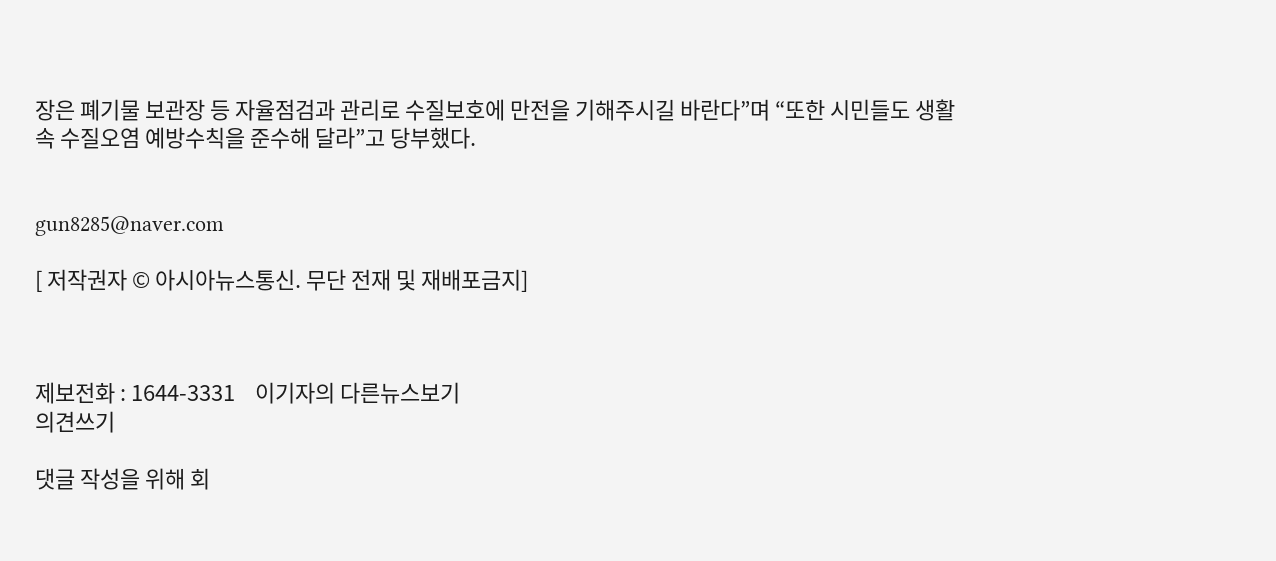장은 폐기물 보관장 등 자율점검과 관리로 수질보호에 만전을 기해주시길 바란다”며 “또한 시민들도 생활 속 수질오염 예방수칙을 준수해 달라”고 당부했다.


gun8285@naver.com

[ 저작권자 © 아시아뉴스통신. 무단 전재 및 재배포금지]



제보전화 : 1644-3331    이기자의 다른뉴스보기
의견쓰기

댓글 작성을 위해 회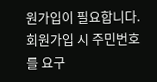원가입이 필요합니다.
회원가입 시 주민번호를 요구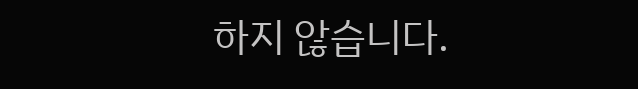하지 않습니다.